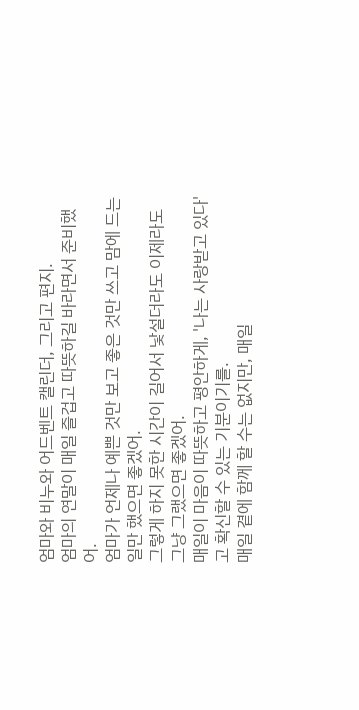엄마와 비누와 어드벤트 캘린더, 그리고 편지.
엄마의 연말이 매일 즐겁고 따뜻하길 바라면서 준비했어.
엄마가 언제나 예쁜 것만 보고 좋은 것만 쓰고 맘에 드는 일만 했으면 좋겠어.
그렇게 하지 못한 시간이 길어서 낯설더라도 이제라도 그냥 그랬으면 좋겠어.
매일이 마음이 따뜻하고 평안하게, '나는 사랑받고 있다'고 확신할 수 있는 기분이기를.
매일 곁에 함께 할 수는 없지만, 매일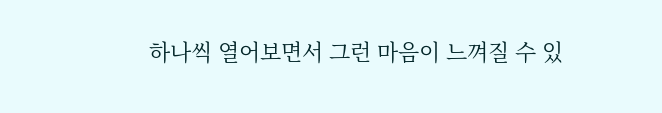하나씩 열어보면서 그런 마음이 느껴질 수 있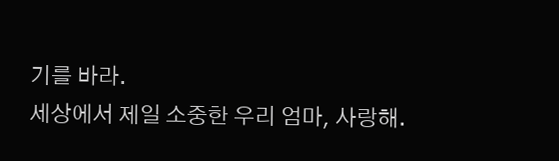기를 바라.
세상에서 제일 소중한 우리 엄마, 사랑해.